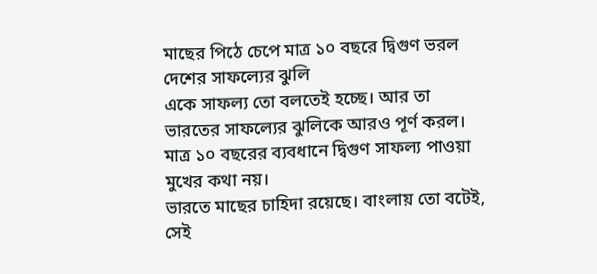মাছের পিঠে চেপে মাত্র ১০ বছরে দ্বিগুণ ভরল দেশের সাফল্যের ঝুলি
একে সাফল্য তো বলতেই হচ্ছে। আর তা ভারতের সাফল্যের ঝুলিকে আরও পূর্ণ করল। মাত্র ১০ বছরের ব্যবধানে দ্বিগুণ সাফল্য পাওয়া মুখের কথা নয়।
ভারতে মাছের চাহিদা রয়েছে। বাংলায় তো বটেই, সেই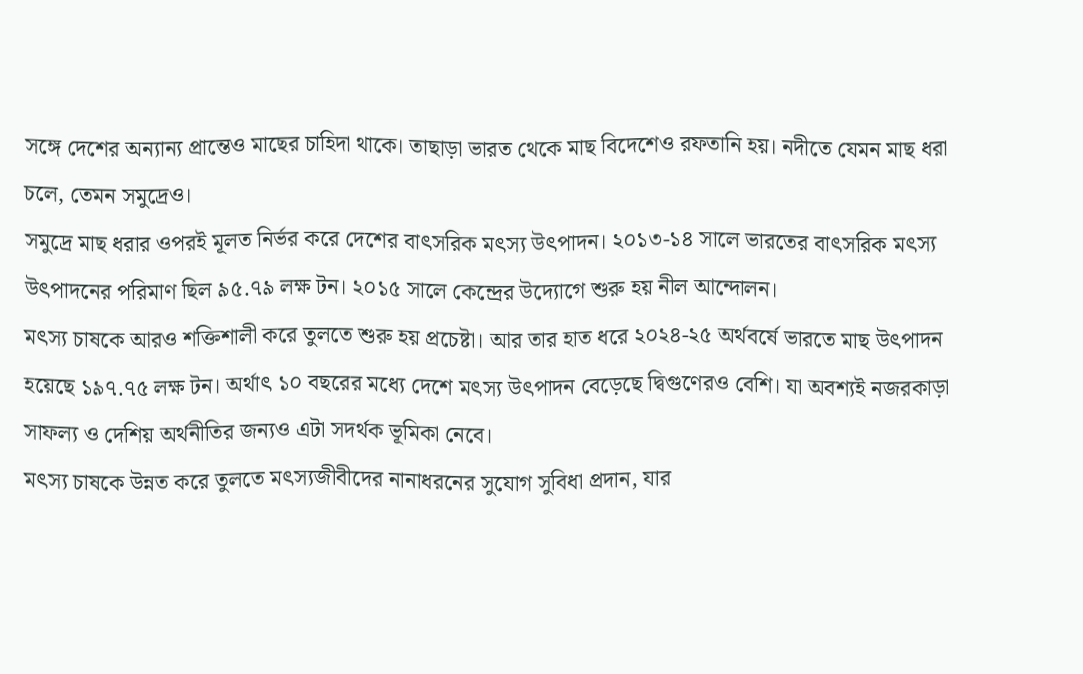সঙ্গে দেশের অন্যান্য প্রান্তেও মাছের চাহিদা থাকে। তাছাড়া ভারত থেকে মাছ বিদেশেও রফতানি হয়। নদীতে যেমন মাছ ধরা চলে, তেমন সমুদ্রেও।
সমুদ্রে মাছ ধরার ওপরই মূলত নির্ভর করে দেশের বাৎসরিক মৎস্য উৎপাদন। ২০১৩-১৪ সালে ভারতের বাৎসরিক মৎস্য উৎপাদনের পরিমাণ ছিল ৯৫.৭৯ লক্ষ টন। ২০১৫ সালে কেন্দ্রের উদ্যোগে শুরু হয় নীল আন্দোলন।
মৎস্য চাষকে আরও শক্তিশালী করে তুলতে শুরু হয় প্রচেষ্টা। আর তার হাত ধরে ২০২৪-২৫ অর্থবর্ষে ভারতে মাছ উৎপাদন হয়েছে ১৯৭.৭৫ লক্ষ টন। অর্থাৎ ১০ বছরের মধ্যে দেশে মৎস্য উৎপাদন বেড়েছে দ্বিগুণেরও বেশি। যা অবশ্যই নজরকাড়া সাফল্য ও দেশিয় অর্থনীতির জন্যও এটা সদর্থক ভূমিকা নেবে।
মৎস্য চাষকে উন্নত করে তুলতে মৎস্যজীবীদের নানাধরনের সুযোগ সুবিধা প্রদান, যার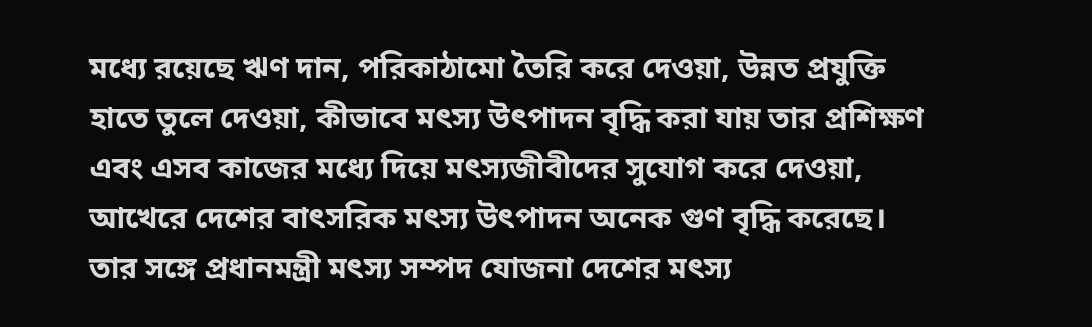মধ্যে রয়েছে ঋণ দান, পরিকাঠামো তৈরি করে দেওয়া, উন্নত প্রযুক্তি হাতে তুলে দেওয়া, কীভাবে মৎস্য উৎপাদন বৃদ্ধি করা যায় তার প্রশিক্ষণ এবং এসব কাজের মধ্যে দিয়ে মৎস্যজীবীদের সুযোগ করে দেওয়া, আখেরে দেশের বাৎসরিক মৎস্য উৎপাদন অনেক গুণ বৃদ্ধি করেছে।
তার সঙ্গে প্রধানমন্ত্রী মৎস্য সম্পদ যোজনা দেশের মৎস্য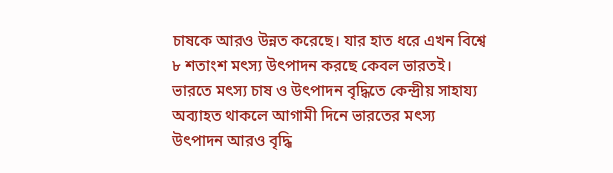চাষকে আরও উন্নত করেছে। যার হাত ধরে এখন বিশ্বে ৮ শতাংশ মৎস্য উৎপাদন করছে কেবল ভারতই।
ভারতে মৎস্য চাষ ও উৎপাদন বৃদ্ধিতে কেন্দ্রীয় সাহায্য অব্যাহত থাকলে আগামী দিনে ভারতের মৎস্য উৎপাদন আরও বৃদ্ধি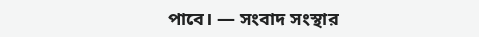পাবে। — সংবাদ সংস্থার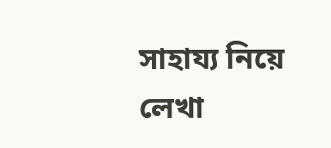সাহায্য নিয়ে লেখা